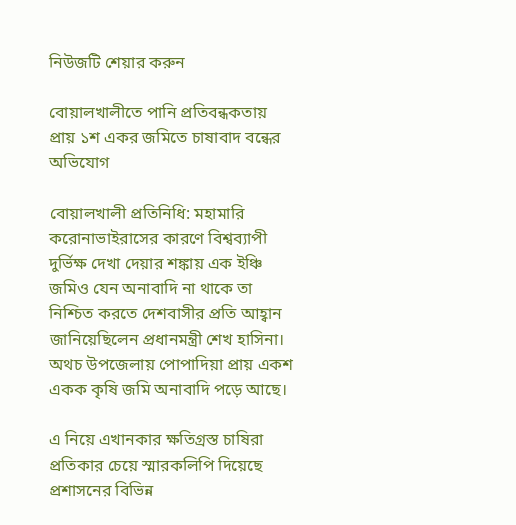নিউজটি শেয়ার করুন

বোয়ালখালীতে পানি প্রতিবন্ধকতায় প্রায় ১শ একর জমিতে চাষাবাদ বন্ধের অভিযোগ

বোয়ালখালী প্রতিনিধি: মহামারি করোনাভাইরাসের কারণে বিশ্বব্যাপী দুর্ভিক্ষ দেখা দেয়ার শঙ্কায় এক ইঞ্চি জমিও যেন অনাবাদি না থাকে তা নিশ্চিত করতে দেশবাসীর প্রতি আহ্বান জানিয়েছিলেন প্রধানমন্ত্রী শেখ হাসিনা। অথচ উপজেলায় পোপাদিয়া প্রায় একশ একক কৃষি জমি অনাবাদি পড়ে আছে।

এ নিয়ে এখানকার ক্ষতিগ্রস্ত চাষিরা প্রতিকার চেয়ে স্মারকলিপি দিয়েছে প্রশাসনের বিভিন্ন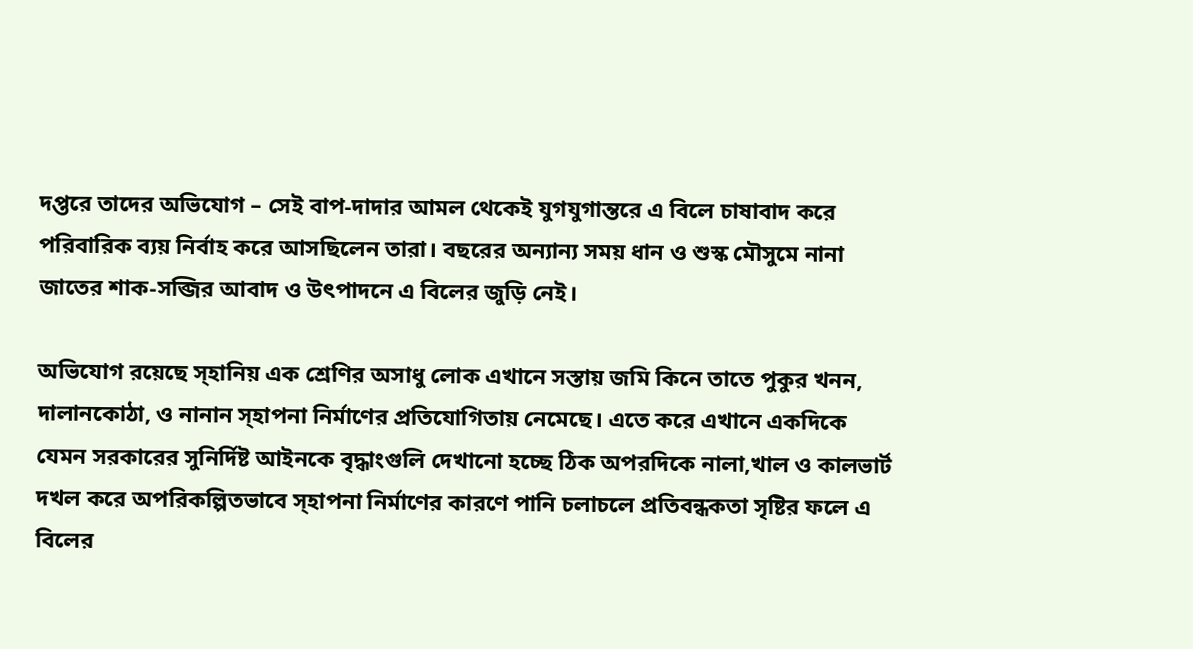দপ্তরে তাদের অভিযোগ – সেই বাপ-দাদার আমল থেকেই যুগযুগান্তরে এ বিলে চাষাবাদ করে পরিবারিক ব্যয় নির্বাহ করে আসছিলেন তারা। বছরের অন্যান্য সময় ধান ও শুস্ক মৌসুমে নানা জাতের শাক-সব্জির আবাদ ও উৎপাদনে এ বিলের জুড়ি নেই।

অভিযোগ রয়েছে স্হানিয় এক শ্রেণির অসাধু লোক এখানে সস্তায় জমি কিনে তাতে পুকুর খনন, দালানকোঠা, ও নানান স্হাপনা নির্মাণের প্রতিযোগিতায় নেমেছে। এতে করে এখানে একদিকে যেমন সরকারের সুনির্দিষ্ট আইনকে বৃদ্ধাংগুলি দেখানো হচ্ছে ঠিক অপরদিকে নালা,খাল ও কালভার্ট দখল করে অপরিকল্পিতভাবে স্হাপনা নির্মাণের কারণে পানি চলাচলে প্রতিবন্ধকতা সৃষ্টির ফলে এ বিলের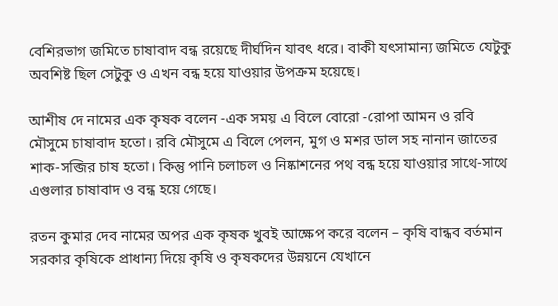বেশিরভাগ জমিতে চাষাবাদ বন্ধ রয়েছে দীর্ঘদিন যাবৎ ধরে। বাকী যৎসামান্য জমিতে যেটুকু অবশিষ্ট ছিল সেটুকু ও এখন বন্ধ হয়ে যাওয়ার উপক্রম হয়েছে।

আশীষ দে নামের এক কৃষক বলেন -এক সময় এ বিলে বোরো -রোপা আমন ও রবি মৌসুমে চাষাবাদ হতো। রবি মৌসুমে এ বিলে পেলন, মুগ ও মশর ডাল সহ নানান জাতের শাক-সব্জির চাষ হতো। কিন্তু পানি চলাচল ও নিষ্কাশনের পথ বন্ধ হয়ে যাওয়ার সাথে-সাথে এগুলার চাষাবাদ ও বন্ধ হয়ে গেছে।

রতন কুমার দেব নামের অপর এক কৃষক খুবই আক্ষেপ করে বলেন – কৃষি বান্ধব বর্তমান সরকার কৃষিকে প্রাধান্য দিয়ে কৃষি ও কৃষকদের উন্নয়নে যেখানে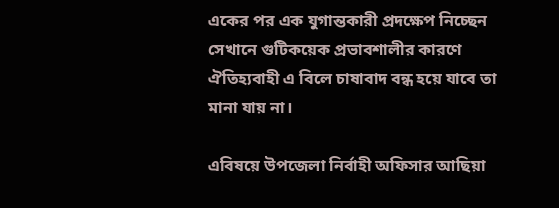একের পর এক যুগান্তকারী প্রদক্ষেপ নিচ্ছেন সেখানে গুটিকয়েক প্রভাবশালীর কারণে ঐতিহ্যবাহী এ বিলে চাষাবাদ বন্ধ হয়ে যাবে তা মানা যায় না।

এবিষয়ে উপজেলা নির্বাহী অফিসার আছিয়া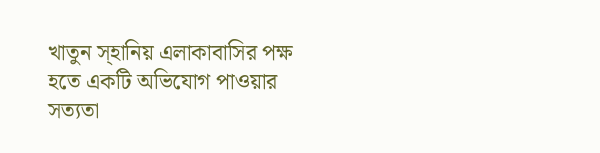খাতুন স্হানিয় এলাকাবাসির পক্ষ হতে একটি অভিযোগ পাওয়ার সত্যতা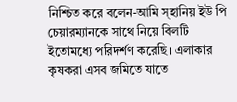নিশ্চিত করে বলেন-আমি স্হানিয় ইউ পি চেয়ারম্যানকে সাথে নিয়ে বিলটি ইতোমধ্যে পরিদর্শণ করেছি। এলাকার কৃষকরা এসব জমিতে যাতে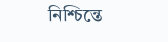নিশ্চিন্তে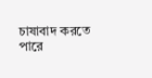চাষাবাদ করতে পারে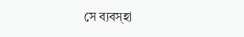সে ব্যবস্হা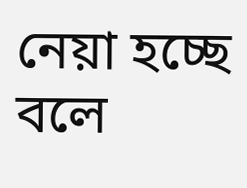নেয়া হচ্ছে বলে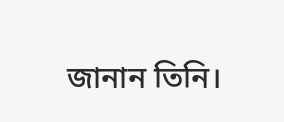জানান তিনি।